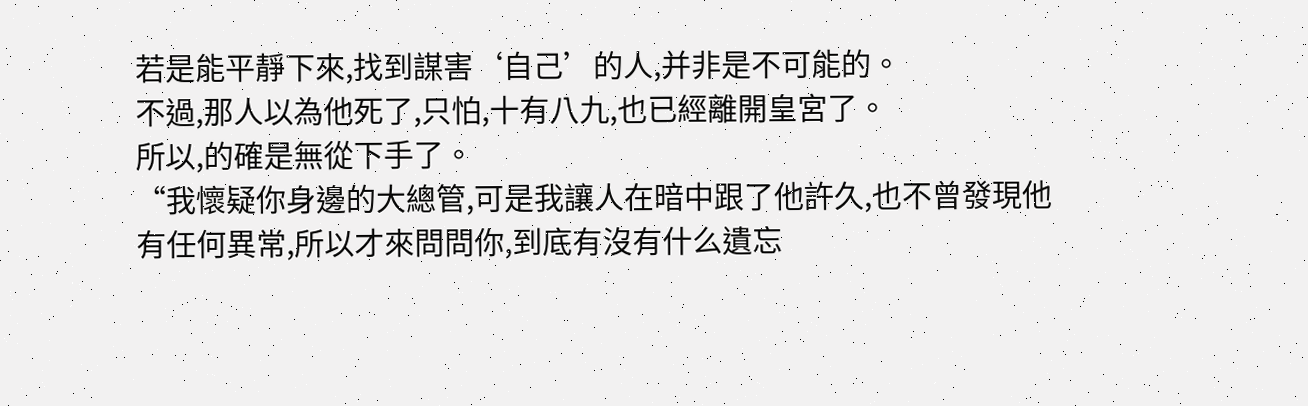若是能平靜下來,找到謀害‘自己’的人,并非是不可能的。
不過,那人以為他死了,只怕,十有八九,也已經離開皇宮了。
所以,的確是無從下手了。
“我懷疑你身邊的大總管,可是我讓人在暗中跟了他許久,也不曾發現他有任何異常,所以才來問問你,到底有沒有什么遺忘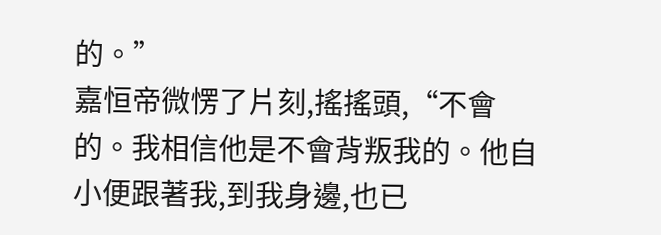的。”
嘉恒帝微愣了片刻,搖搖頭,“不會的。我相信他是不會背叛我的。他自小便跟著我,到我身邊,也已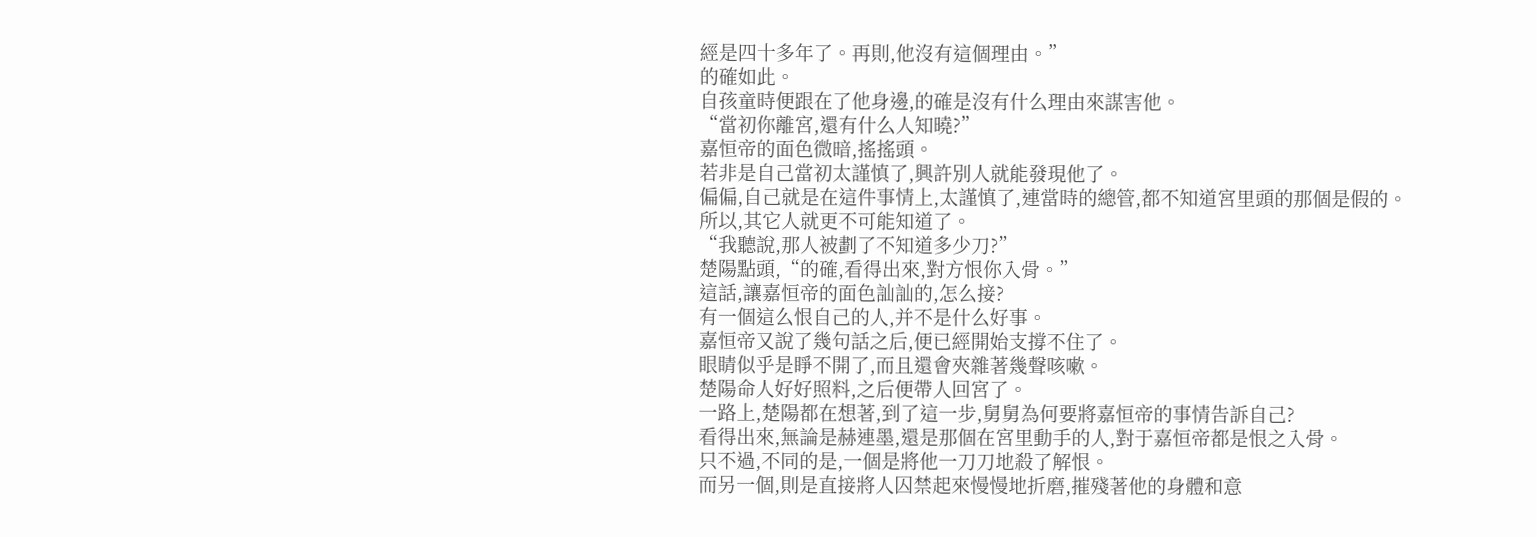經是四十多年了。再則,他沒有這個理由。”
的確如此。
自孩童時便跟在了他身邊,的確是沒有什么理由來謀害他。
“當初你離宮,還有什么人知曉?”
嘉恒帝的面色微暗,搖搖頭。
若非是自己當初太謹慎了,興許別人就能發現他了。
偏偏,自己就是在這件事情上,太謹慎了,連當時的總管,都不知道宮里頭的那個是假的。
所以,其它人就更不可能知道了。
“我聽說,那人被劃了不知道多少刀?”
楚陽點頭,“的確,看得出來,對方恨你入骨。”
這話,讓嘉恒帝的面色訕訕的,怎么接?
有一個這么恨自己的人,并不是什么好事。
嘉恒帝又說了幾句話之后,便已經開始支撐不住了。
眼睛似乎是睜不開了,而且還會夾雜著幾聲咳嗽。
楚陽命人好好照料,之后便帶人回宮了。
一路上,楚陽都在想著,到了這一步,舅舅為何要將嘉恒帝的事情告訴自己?
看得出來,無論是赫連墨,還是那個在宮里動手的人,對于嘉恒帝都是恨之入骨。
只不過,不同的是,一個是將他一刀刀地殺了解恨。
而另一個,則是直接將人囚禁起來慢慢地折磨,摧殘著他的身體和意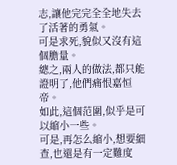志,讓他完完全全地失去了活著的勇氣。
可是求死,貌似又沒有這個膽量。
總之,兩人的做法,都只能證明了,他們痛恨嘉恒帝。
如此,這個范圍,似乎是可以縮小一些。
可是,再怎么縮小,想要細查,也還是有一定難度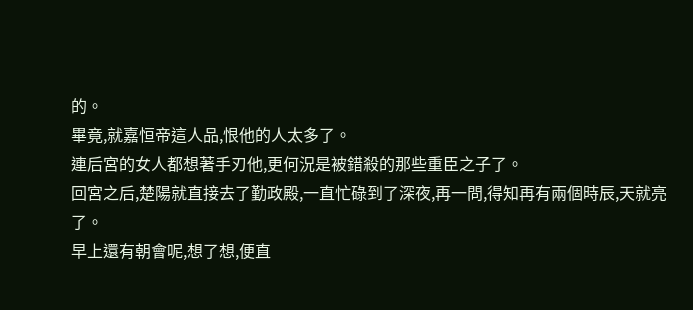的。
畢竟,就嘉恒帝這人品,恨他的人太多了。
連后宮的女人都想著手刃他,更何況是被錯殺的那些重臣之子了。
回宮之后,楚陽就直接去了勤政殿,一直忙碌到了深夜,再一問,得知再有兩個時辰,天就亮了。
早上還有朝會呢,想了想,便直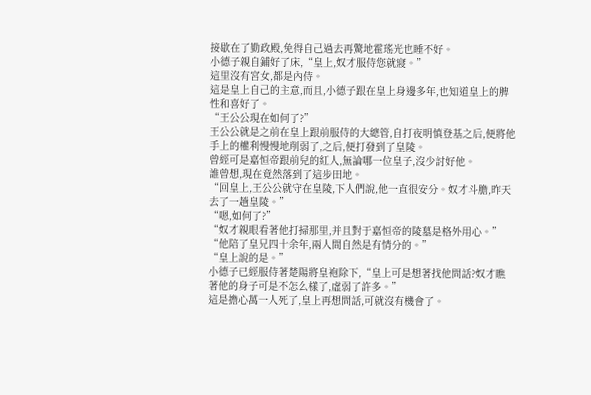接歇在了勤政殿,免得自己過去再驚地霍瑤光也睡不好。
小德子親自鋪好了床,“皇上,奴才服侍您就寢。”
這里沒有宮女,都是內侍。
這是皇上自己的主意,而且,小德子跟在皇上身邊多年,也知道皇上的脾性和喜好了。
“王公公現在如何了?”
王公公就是之前在皇上跟前服侍的大總管,自打夜明慎登基之后,便將他手上的權利慢慢地削弱了,之后,便打發到了皇陵。
曾經可是嘉恒帝跟前兒的紅人,無論哪一位皇子,沒少討好他。
誰曾想,現在竟然落到了這步田地。
“回皇上,王公公就守在皇陵,下人們說,他一直很安分。奴才斗膽,昨天去了一趟皇陵。”
“嗯,如何了?”
“奴才親眼看著他打掃那里,并且對于嘉恒帝的陵墓是格外用心。”
“他陪了皇兄四十余年,兩人間自然是有情分的。”
“皇上說的是。”
小德子已經服侍著楚陽將皇袍除下,“皇上可是想著找他問話?奴才瞧著他的身子可是不怎么樣了,虛弱了許多。”
這是擔心萬一人死了,皇上再想問話,可就沒有機會了。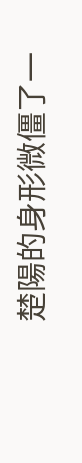楚陽的身形微僵了一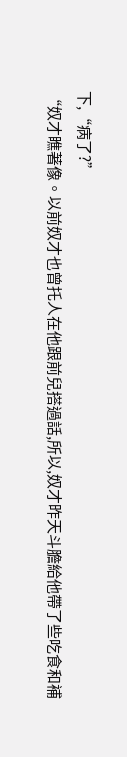下,“病了?”
“奴才瞧著像。以前奴才也曾托人在他跟前兒搭過話,所以,奴才昨天斗膽給他帶了些吃食和補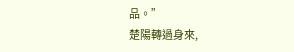品。”
楚陽轉過身來,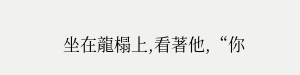坐在龍榻上,看著他,“你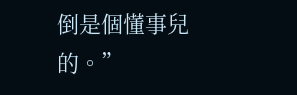倒是個懂事兒的。”